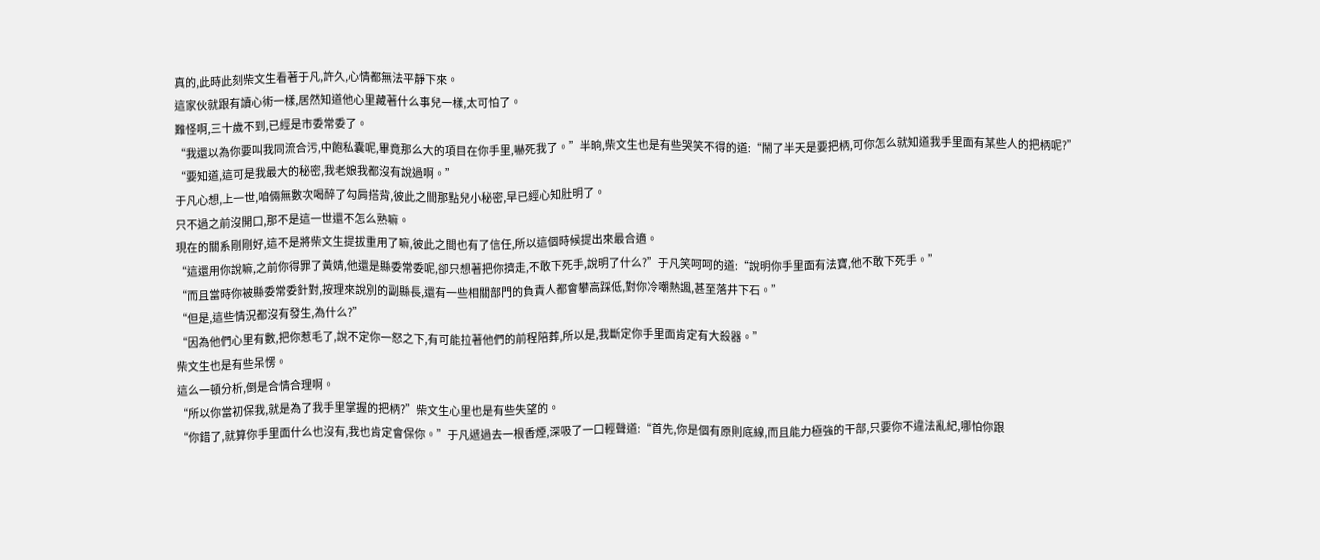真的,此時此刻柴文生看著于凡,許久,心情都無法平靜下來。
這家伙就跟有讀心術一樣,居然知道他心里藏著什么事兒一樣,太可怕了。
難怪啊,三十歲不到,已經是市委常委了。
“我還以為你要叫我同流合污,中飽私囊呢,畢竟那么大的項目在你手里,嚇死我了。”半晌,柴文生也是有些哭笑不得的道:“鬧了半天是要把柄,可你怎么就知道我手里面有某些人的把柄呢?”
“要知道,這可是我最大的秘密,我老娘我都沒有說過啊。”
于凡心想,上一世,咱倆無數次喝醉了勾肩搭背,彼此之間那點兒小秘密,早已經心知肚明了。
只不過之前沒開口,那不是這一世還不怎么熟嘛。
現在的關系剛剛好,這不是將柴文生提拔重用了嘛,彼此之間也有了信任,所以這個時候提出來最合適。
“這還用你說嘛,之前你得罪了黃婧,他還是縣委常委呢,卻只想著把你擠走,不敢下死手,說明了什么?”于凡笑呵呵的道:“說明你手里面有法寶,他不敢下死手。”
“而且當時你被縣委常委針對,按理來說別的副縣長,還有一些相關部門的負責人都會攀高踩低,對你冷嘲熱諷,甚至落井下石。”
“但是,這些情況都沒有發生,為什么?”
“因為他們心里有數,把你惹毛了,說不定你一怒之下,有可能拉著他們的前程陪葬,所以是,我斷定你手里面肯定有大殺器。”
柴文生也是有些呆愣。
這么一頓分析,倒是合情合理啊。
“所以你當初保我,就是為了我手里掌握的把柄?”柴文生心里也是有些失望的。
“你錯了,就算你手里面什么也沒有,我也肯定會保你。”于凡遞過去一根香煙,深吸了一口輕聲道:“首先,你是個有原則底線,而且能力極強的干部,只要你不違法亂紀,哪怕你跟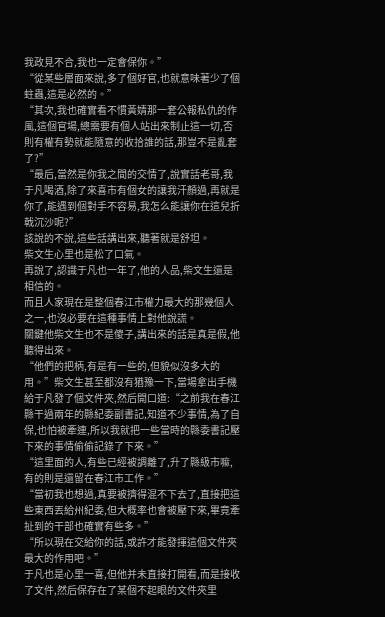我政見不合,我也一定會保你。”
“從某些層面來說,多了個好官,也就意味著少了個蛀蟲,這是必然的。”
“其次,我也確實看不慣黃婧那一套公報私仇的作風,這個官場,總需要有個人站出來制止這一切,否則有權有勢就能隨意的收拾誰的話,那豈不是亂套了?”
“最后,當然是你我之間的交情了,說實話老哥,我于凡喝酒,除了來喜市有個女的讓我汗顏過,再就是你了,能遇到個對手不容易,我怎么能讓你在這兒折戟沉沙呢?”
該說的不說,這些話講出來,聽著就是舒坦。
柴文生心里也是松了口氣。
再說了,認識于凡也一年了,他的人品,柴文生還是相信的。
而且人家現在是整個春江市權力最大的那幾個人之一,也沒必要在這種事情上對他說謊。
關鍵他柴文生也不是傻子,講出來的話是真是假,他聽得出來。
“他們的把柄,有是有一些的,但貌似沒多大的用。”柴文生甚至都沒有猶豫一下,當場拿出手機給于凡發了個文件夾,然后開口道:“之前我在春江縣干過兩年的縣紀委副書記,知道不少事情,為了自保,也怕被牽連,所以我就把一些當時的縣委書記壓下來的事情偷偷記錄了下來。”
“這里面的人,有些已經被調離了,升了縣級市嘛,有的則是還留在春江市工作。”
“當初我也想過,真要被擠得混不下去了,直接把這些東西丟給州紀委,但大概率也會被壓下來,畢竟牽扯到的干部也確實有些多。”
“所以現在交給你的話,或許才能發揮這個文件夾最大的作用吧。”
于凡也是心里一喜,但他并未直接打開看,而是接收了文件,然后保存在了某個不起眼的文件夾里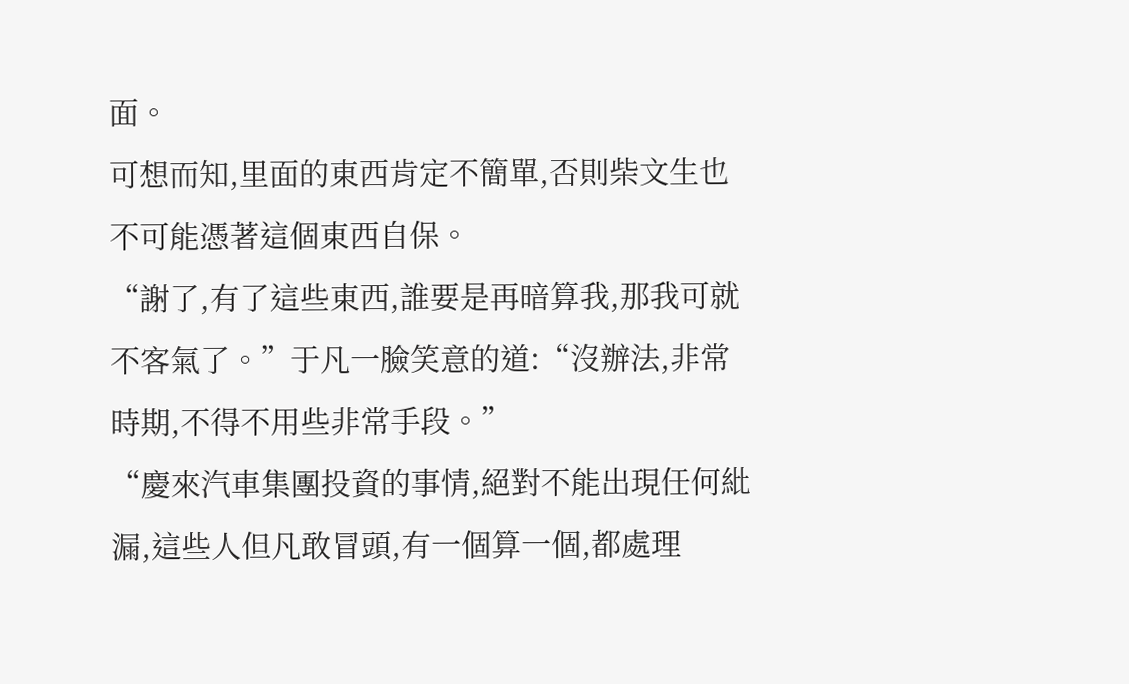面。
可想而知,里面的東西肯定不簡單,否則柴文生也不可能憑著這個東西自保。
“謝了,有了這些東西,誰要是再暗算我,那我可就不客氣了。”于凡一臉笑意的道:“沒辦法,非常時期,不得不用些非常手段。”
“慶來汽車集團投資的事情,絕對不能出現任何紕漏,這些人但凡敢冒頭,有一個算一個,都處理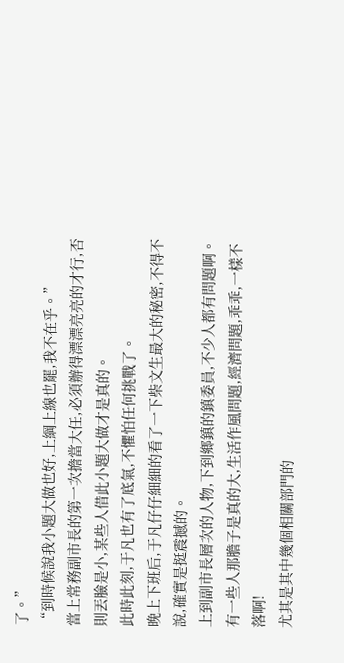了。”
“到時候說我小題大做也好,上綱上線也罷,我不在乎。”
當上常務副市長的第一次擔當大任,必須辦得漂漂亮亮的才行,否則丟臉是小,某些人借此小題大做才是真的。
此時此刻,于凡也有了底氣,不懼怕任何挑戰了。
晚上下班后,于凡仔仔細細的看了一下柴文生最大的秘密,不得不說,確實是挺震撼的。
上到副市長層次的人物,下到鄉鎮的鎮委員,不少人都有問題啊。
有一些人那膽子是真的大,生活作風問題,經濟問題,乖乖,一樣不落啊!
尤其是其中幾個相關部門的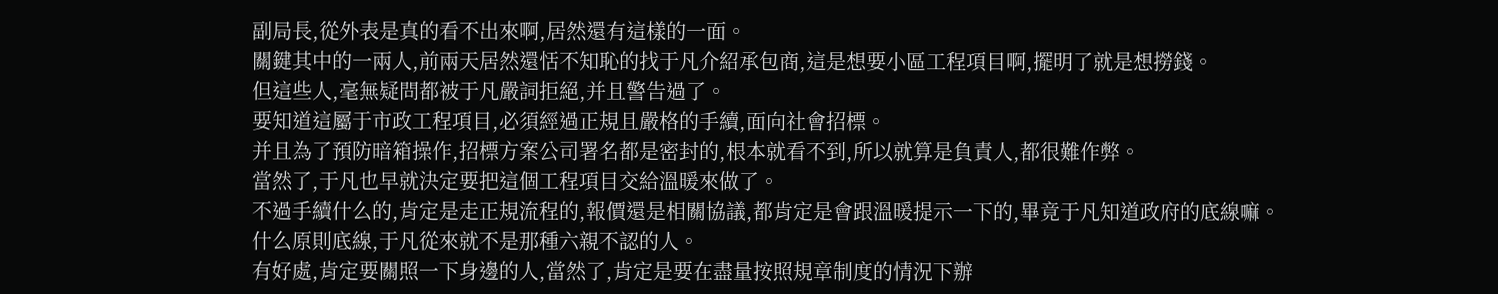副局長,從外表是真的看不出來啊,居然還有這樣的一面。
關鍵其中的一兩人,前兩天居然還恬不知恥的找于凡介紹承包商,這是想要小區工程項目啊,擺明了就是想撈錢。
但這些人,毫無疑問都被于凡嚴詞拒絕,并且警告過了。
要知道這屬于市政工程項目,必須經過正規且嚴格的手續,面向社會招標。
并且為了預防暗箱操作,招標方案公司署名都是密封的,根本就看不到,所以就算是負責人,都很難作弊。
當然了,于凡也早就決定要把這個工程項目交給溫暖來做了。
不過手續什么的,肯定是走正規流程的,報價還是相關協議,都肯定是會跟溫暖提示一下的,畢竟于凡知道政府的底線嘛。
什么原則底線,于凡從來就不是那種六親不認的人。
有好處,肯定要關照一下身邊的人,當然了,肯定是要在盡量按照規章制度的情況下辦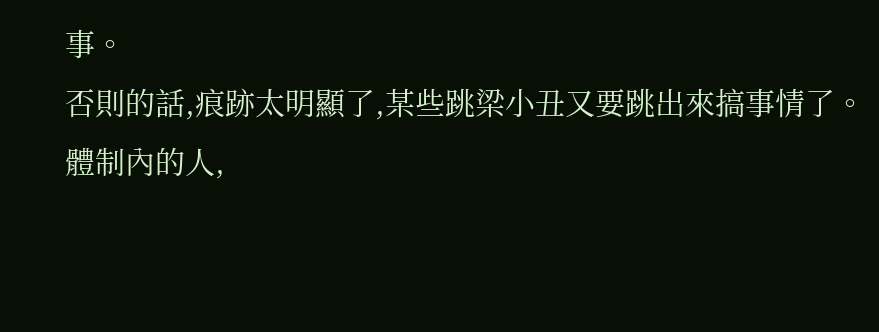事。
否則的話,痕跡太明顯了,某些跳梁小丑又要跳出來搞事情了。
體制內的人,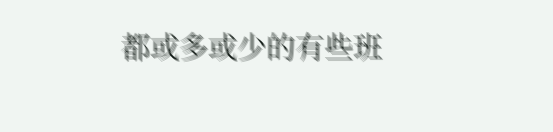都或多或少的有些班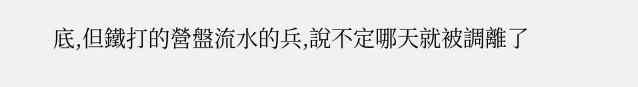底,但鐵打的營盤流水的兵,說不定哪天就被調離了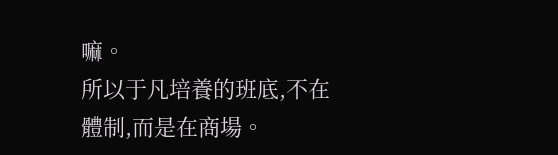嘛。
所以于凡培養的班底,不在體制,而是在商場。